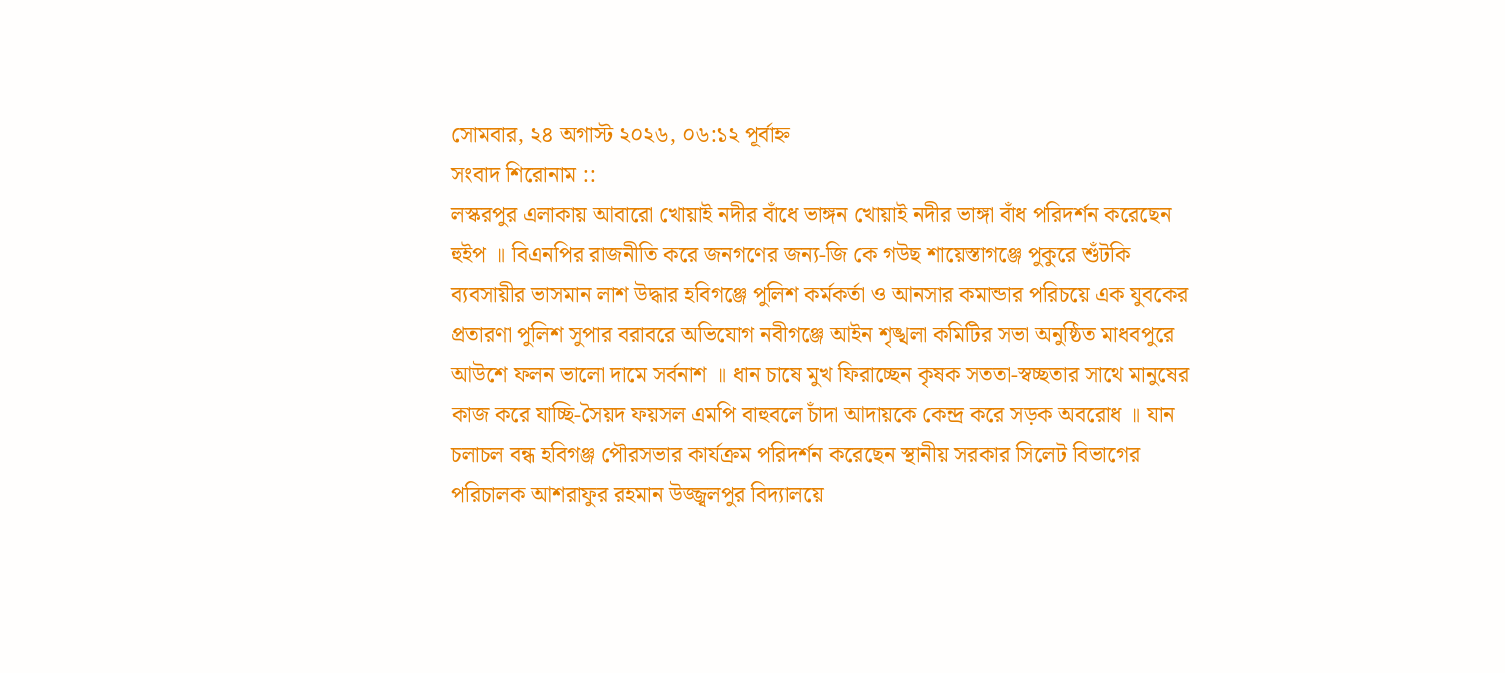সোমবার, ২৪ অগাস্ট ২০২৬, ০৬:১২ পূর্বাহ্ন
সংবাদ শিরোনাম ::
লস্করপুর এলাকায় আবারো খোয়াই নদীর বাঁধে ভাঙ্গন খোয়াই নদীর ভাঙ্গা বাঁধ পরিদর্শন করেছেন হুইপ ॥ বিএনপির রাজনীতি করে জনগণের জন্য-জি কে গউছ শায়েস্তাগঞ্জে পুকুরে শুঁটকি ব্যবসায়ীর ভাসমান লাশ উদ্ধার হবিগঞ্জে পুলিশ কর্মকর্তা ও আনসার কমান্ডার পরিচয়ে এক যুবকের প্রতারণা পুলিশ সুপার বরাবরে অভিযোগ নবীগঞ্জে আইন শৃঙ্খলা কমিটির সভা অনুষ্ঠিত মাধবপুরে আউশে ফলন ভালো দামে সর্বনাশ ॥ ধান চাষে মুখ ফিরাচ্ছেন কৃষক সততা-স্বচ্ছতার সাথে মানুষের কাজ করে যাচ্ছি-সৈয়দ ফয়সল এমপি বাহুবলে চাঁদা আদায়কে কেন্দ্র করে সড়ক অবরোধ ॥ যান চলাচল বন্ধ হবিগঞ্জ পৌরসভার কার্যক্রম পরিদর্শন করেছেন স্থানীয় সরকার সিলেট বিভাগের পরিচালক আশরাফুর রহমান উজ্জ্বলপুর বিদ্যালয়ে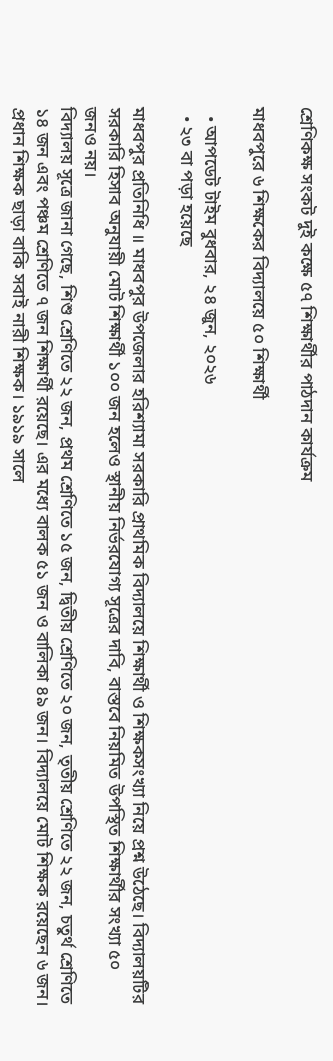শ্রেণিকক্ষ সংকট দুই কক্ষে ৫৭ শিক্ষার্থীর পাঠদান কার্যক্রম

মাধবপুরে ৬ শিক্ষকের বিদ্যালয়ে ৫০ শিক্ষার্থী

  • আপডেট টাইম বুধবার, ২৪ জুন, ২০২৬
  • ২৩ বা পড়া হয়েছে

মাধবপুর প্রতিনিধি ॥ মাধবপুর উপজেলার হরিশ্যামা সরকারি প্রাথমিক বিদ্যালয়ে শিক্ষার্থী ও শিক্ষকসংখ্যা নিয়ে প্রশ্ন উঠেছে। বিদ্যালয়টির সরকারি হিসাব অনুযায়ী মোট শিক্ষার্থী ১০০ জন হলেও স্থানীয় নির্ভরযোগ্য সূত্রের দাবি, বাস্তবে নিয়মিত উপস্থিত শিক্ষার্থীর সংখ্যা ৫০ জনও নয়।
বিদ্যালয় সূত্রে জানা গেছে, শিশু শ্রেণিতে ২২ জন, প্রথম শ্রেণিতে ১৫ জন, দ্বিতীয় শ্রেণিতে ২০ জন, তৃতীয় শ্রেণিতে ২২ জন, চতুর্থ শ্রেণিতে ১৪ জন এবং পঞ্চম শ্রেণিতে ৭ জন শিক্ষার্থী রয়েছে। এর মধ্যে বালক ৫১ জন ও বালিকা ৪৯ জন। বিদ্যালয়ে মোট শিক্ষক রয়েছেন ৬ জন। প্রধান শিক্ষক ছাড়া বাকি সবাই নারী শিক্ষক। ১৯১৯ সালে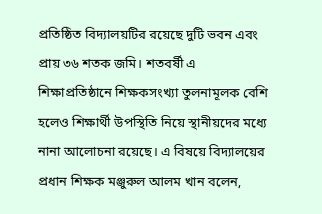প্রতিষ্ঠিত বিদ্যালয়টির রয়েছে দুটি ভবন এবং প্রায় ৩৬ শতক জমি। শতবর্ষী এ শিক্ষাপ্রতিষ্ঠানে শিক্ষকসংখ্যা তুলনামূলক বেশি হলেও শিক্ষার্থী উপস্থিতি নিয়ে স্থানীয়দের মধ্যে নানা আলোচনা রয়েছে। এ বিষয়ে বিদ্যালয়ের প্রধান শিক্ষক মঞ্জুরুল আলম খান বলেন,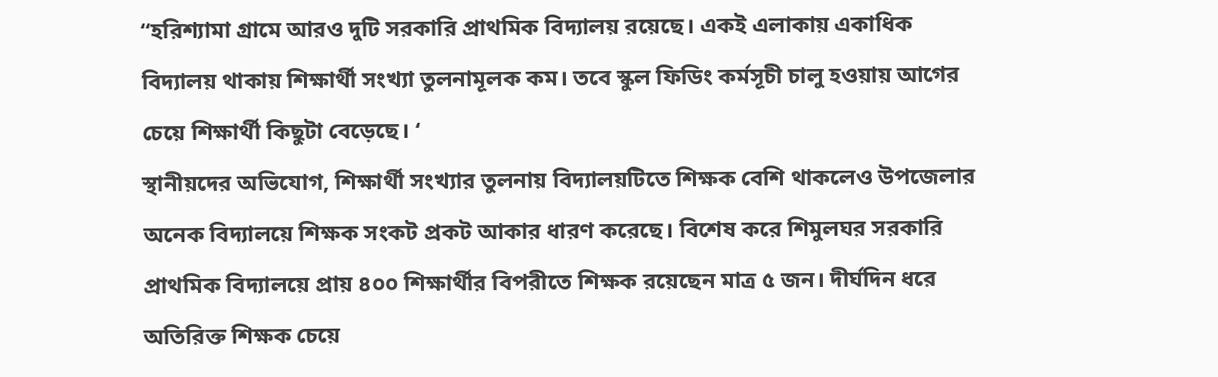“হরিশ্যামা গ্রামে আরও দুটি সরকারি প্রাথমিক বিদ্যালয় রয়েছে। একই এলাকায় একাধিক বিদ্যালয় থাকায় শিক্ষার্থী সংখ্যা তুলনামূলক কম। তবে স্কুল ফিডিং কর্মসূচী চালু হওয়ায় আগের চেয়ে শিক্ষার্থী কিছুটা বেড়েছে। ‘
স্থানীয়দের অভিযোগ, শিক্ষার্থী সংখ্যার তুলনায় বিদ্যালয়টিতে শিক্ষক বেশি থাকলেও উপজেলার অনেক বিদ্যালয়ে শিক্ষক সংকট প্রকট আকার ধারণ করেছে। বিশেষ করে শিমুলঘর সরকারি প্রাথমিক বিদ্যালয়ে প্রায় ৪০০ শিক্ষার্থীর বিপরীতে শিক্ষক রয়েছেন মাত্র ৫ জন। দীর্ঘদিন ধরে অতিরিক্ত শিক্ষক চেয়ে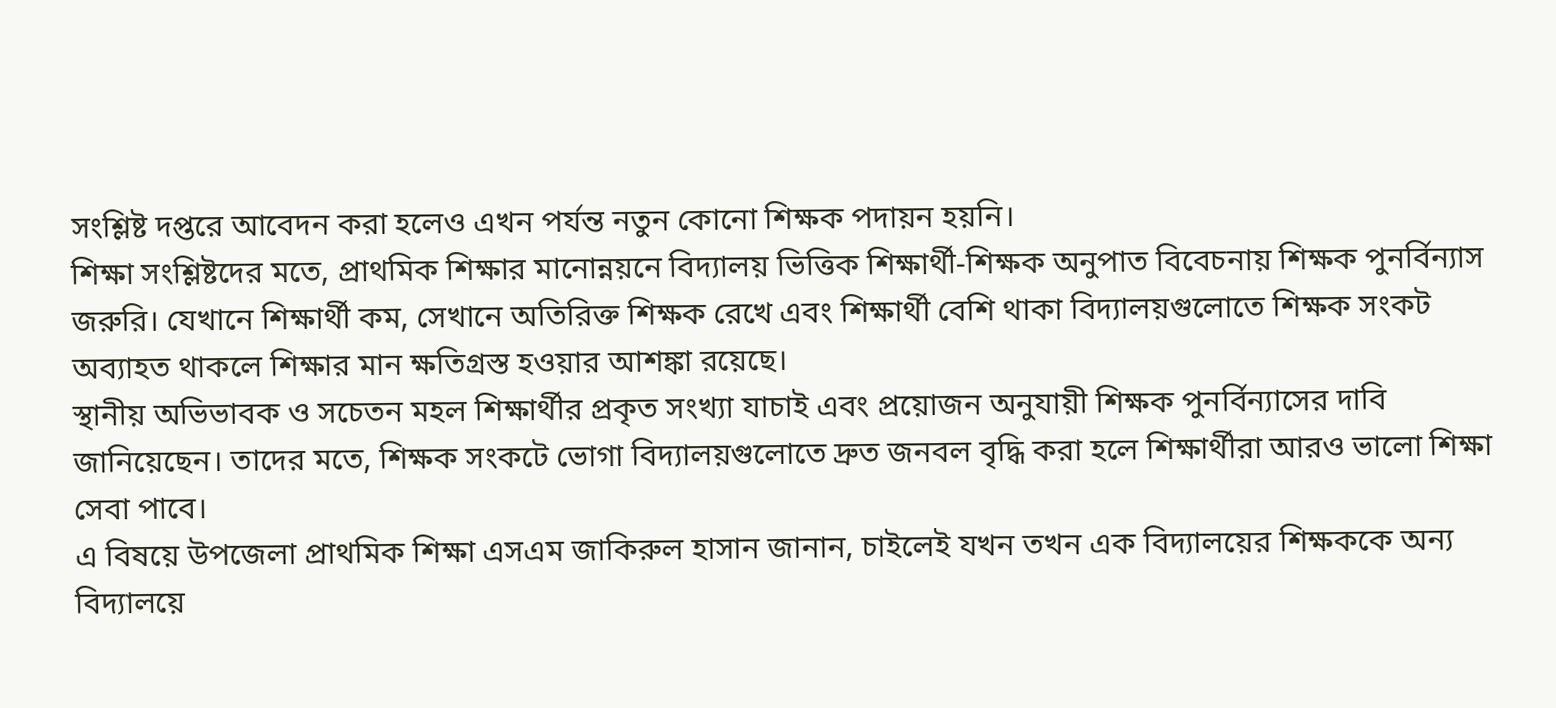সংশ্লিষ্ট দপ্তরে আবেদন করা হলেও এখন পর্যন্ত নতুন কোনো শিক্ষক পদায়ন হয়নি।
শিক্ষা সংশ্লিষ্টদের মতে, প্রাথমিক শিক্ষার মানোন্নয়নে বিদ্যালয় ভিত্তিক শিক্ষার্থী-শিক্ষক অনুপাত বিবেচনায় শিক্ষক পুনর্বিন্যাস জরুরি। যেখানে শিক্ষার্থী কম, সেখানে অতিরিক্ত শিক্ষক রেখে এবং শিক্ষার্থী বেশি থাকা বিদ্যালয়গুলোতে শিক্ষক সংকট অব্যাহত থাকলে শিক্ষার মান ক্ষতিগ্রস্ত হওয়ার আশঙ্কা রয়েছে।
স্থানীয় অভিভাবক ও সচেতন মহল শিক্ষার্থীর প্রকৃত সংখ্যা যাচাই এবং প্রয়োজন অনুযায়ী শিক্ষক পুনর্বিন্যাসের দাবি জানিয়েছেন। তাদের মতে, শিক্ষক সংকটে ভোগা বিদ্যালয়গুলোতে দ্রুত জনবল বৃদ্ধি করা হলে শিক্ষার্থীরা আরও ভালো শিক্ষা সেবা পাবে।
এ বিষয়ে উপজেলা প্রাথমিক শিক্ষা এসএম জাকিরুল হাসান জানান, চাইলেই যখন তখন এক বিদ্যালয়ের শিক্ষককে অন্য বিদ্যালয়ে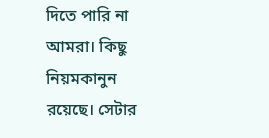দিতে পারি না আমরা। কিছু নিয়মকানুন রয়েছে। সেটার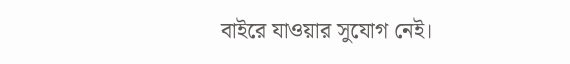বাইরে যাওয়ার সুযোগ নেই।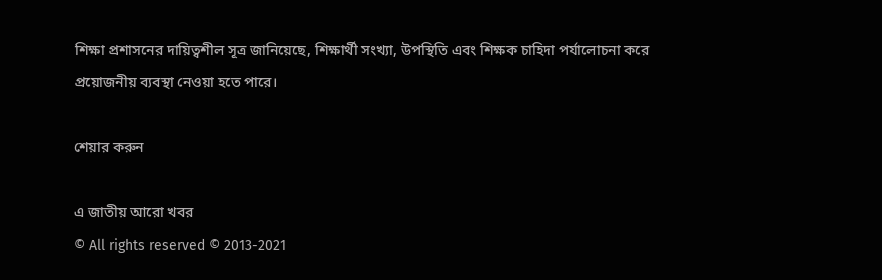শিক্ষা প্রশাসনের দায়িত্বশীল সূত্র জানিয়েছে, শিক্ষার্থী সংখ্যা, উপস্থিতি এবং শিক্ষক চাহিদা পর্যালোচনা করে প্রয়োজনীয় ব্যবস্থা নেওয়া হতে পারে।

শেয়ার করুন

এ জাতীয় আরো খবর
© All rights reserved © 2013-2021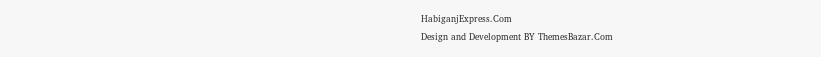HabiganjExpress.Com
Design and Development BY ThemesBazar.Com